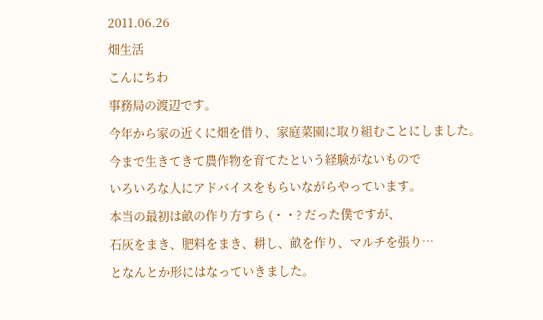2011.06.26
畑生活
こんにちわ
事務局の渡辺です。
今年から家の近くに畑を借り、家庭菜園に取り組むことにしました。
今まで生きてきて農作物を育てたという経験がないもので
いろいろな人にアドバイスをもらいながらやっています。
本当の最初は畝の作り方すら (・・? だった僕ですが、
石灰をまき、肥料をまき、耕し、畝を作り、マルチを張り…
となんとか形にはなっていきました。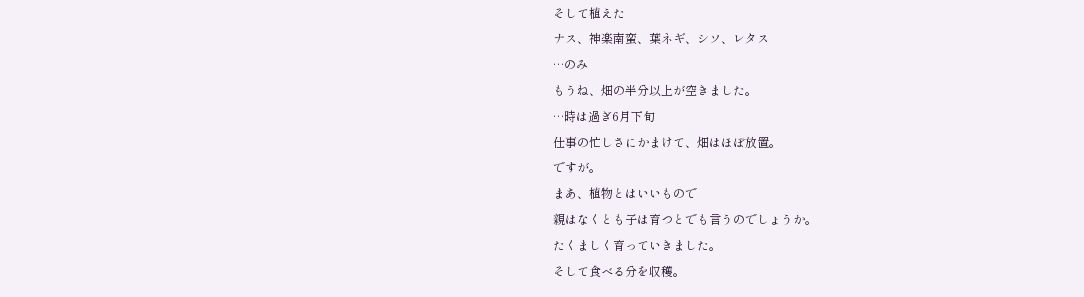そして植えた
ナス、神楽南蛮、葉ネギ、シソ、レタス
…のみ
もうね、畑の半分以上が空きました。
…時は過ぎ6月下旬
仕事の忙しさにかまけて、畑はほぼ放置。
ですが。
まあ、植物とはいいもので
親はなくとも子は育つとでも言うのでしょうか。
たくましく育っていきました。
そして食べる分を収穫。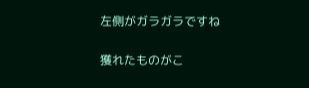左側がガラガラですね

獲れたものがこ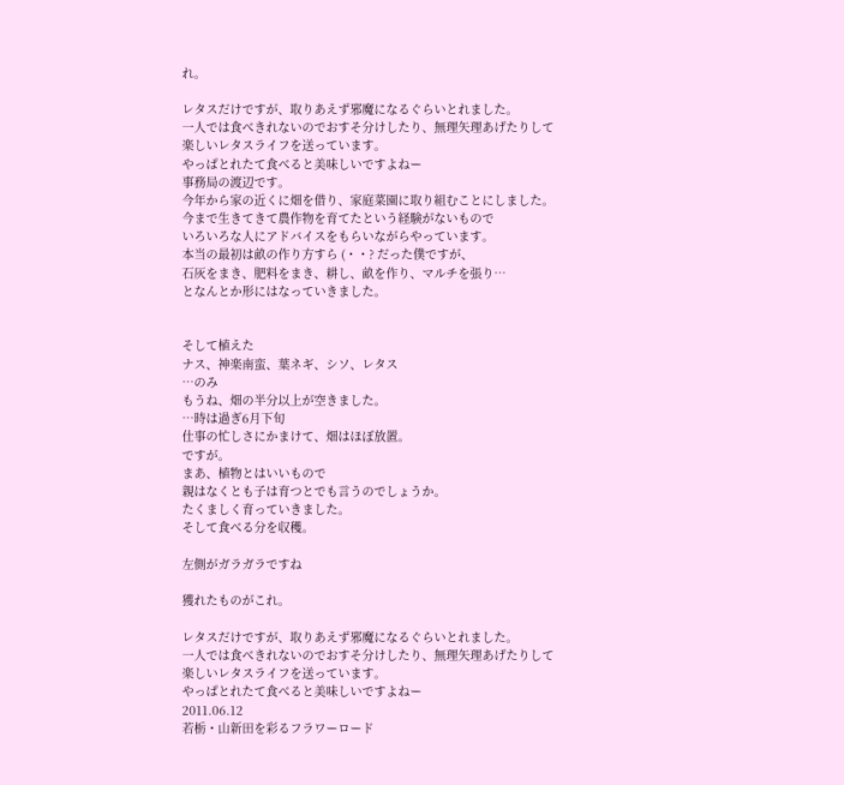れ。

レタスだけですが、取りあえず邪魔になるぐらいとれました。
一人では食べきれないのでおすそ分けしたり、無理矢理あげたりして
楽しいレタスライフを送っています。
やっぱとれたて食べると美味しいですよねー
事務局の渡辺です。
今年から家の近くに畑を借り、家庭菜園に取り組むことにしました。
今まで生きてきて農作物を育てたという経験がないもので
いろいろな人にアドバイスをもらいながらやっています。
本当の最初は畝の作り方すら (・・? だった僕ですが、
石灰をまき、肥料をまき、耕し、畝を作り、マルチを張り…
となんとか形にはなっていきました。


そして植えた
ナス、神楽南蛮、葉ネギ、シソ、レタス
…のみ
もうね、畑の半分以上が空きました。
…時は過ぎ6月下旬
仕事の忙しさにかまけて、畑はほぼ放置。
ですが。
まあ、植物とはいいもので
親はなくとも子は育つとでも言うのでしょうか。
たくましく育っていきました。
そして食べる分を収穫。

左側がガラガラですね

獲れたものがこれ。

レタスだけですが、取りあえず邪魔になるぐらいとれました。
一人では食べきれないのでおすそ分けしたり、無理矢理あげたりして
楽しいレタスライフを送っています。
やっぱとれたて食べると美味しいですよねー
2011.06.12
若栃・山新田を彩るフラワーロード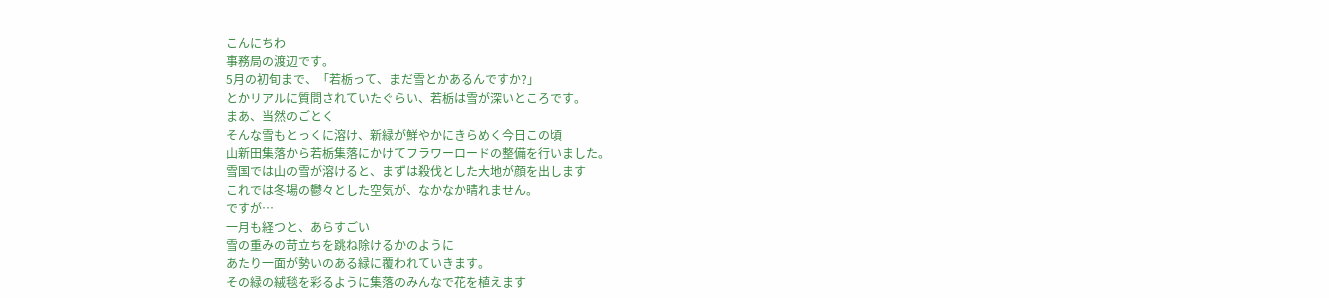こんにちわ
事務局の渡辺です。
5月の初旬まで、「若栃って、まだ雪とかあるんですか?」
とかリアルに質問されていたぐらい、若栃は雪が深いところです。
まあ、当然のごとく
そんな雪もとっくに溶け、新緑が鮮やかにきらめく今日この頃
山新田集落から若栃集落にかけてフラワーロードの整備を行いました。
雪国では山の雪が溶けると、まずは殺伐とした大地が顔を出します
これでは冬場の鬱々とした空気が、なかなか晴れません。
ですが…
一月も経つと、あらすごい
雪の重みの苛立ちを跳ね除けるかのように
あたり一面が勢いのある緑に覆われていきます。
その緑の絨毯を彩るように集落のみんなで花を植えます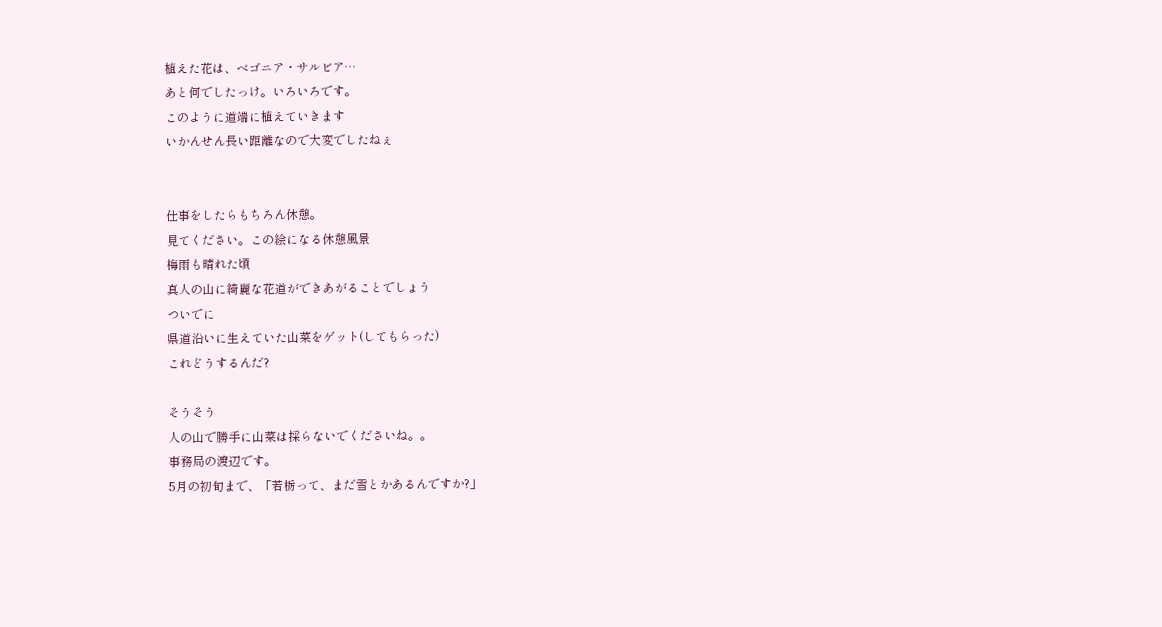植えた花は、ベゴニア・サルビア…
あと何でしたっけ。いろいろです。
このように道端に植えていきます
いかんせん長い距離なので大変でしたねぇ


仕事をしたらもちろん休憩。
見てください。この絵になる休憩風景
梅雨も晴れた頃
真人の山に綺麗な花道ができあがることでしょう
ついでに
県道沿いに生えていた山菜をゲット(してもらった)
これどうするんだ?

そうそう
人の山で勝手に山菜は採らないでくださいね。。
事務局の渡辺です。
5月の初旬まで、「若栃って、まだ雪とかあるんですか?」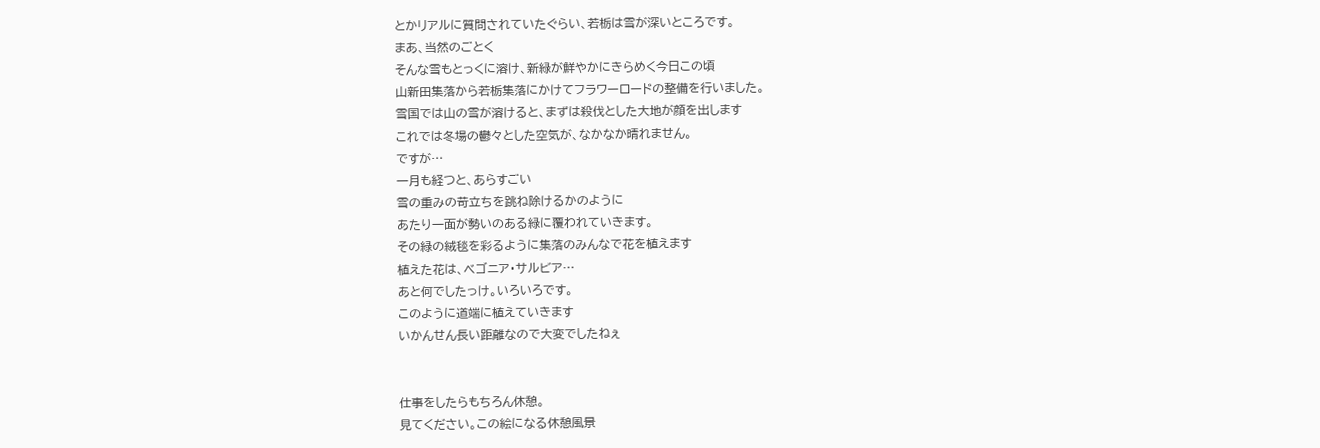とかリアルに質問されていたぐらい、若栃は雪が深いところです。
まあ、当然のごとく
そんな雪もとっくに溶け、新緑が鮮やかにきらめく今日この頃
山新田集落から若栃集落にかけてフラワーロードの整備を行いました。
雪国では山の雪が溶けると、まずは殺伐とした大地が顔を出します
これでは冬場の鬱々とした空気が、なかなか晴れません。
ですが…
一月も経つと、あらすごい
雪の重みの苛立ちを跳ね除けるかのように
あたり一面が勢いのある緑に覆われていきます。
その緑の絨毯を彩るように集落のみんなで花を植えます
植えた花は、ベゴニア・サルビア…
あと何でしたっけ。いろいろです。
このように道端に植えていきます
いかんせん長い距離なので大変でしたねぇ


仕事をしたらもちろん休憩。
見てください。この絵になる休憩風景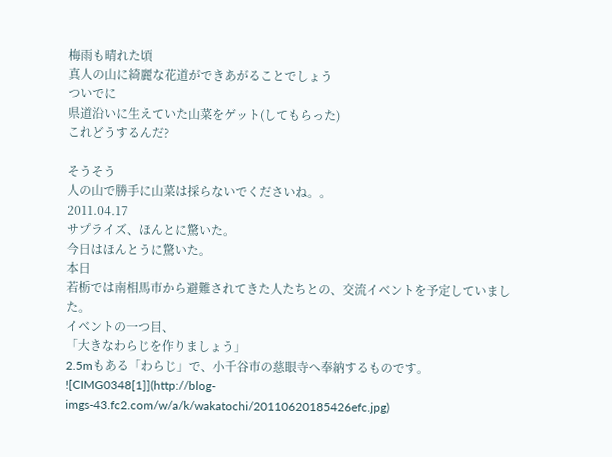梅雨も晴れた頃
真人の山に綺麗な花道ができあがることでしょう
ついでに
県道沿いに生えていた山菜をゲット(してもらった)
これどうするんだ?

そうそう
人の山で勝手に山菜は採らないでくださいね。。
2011.04.17
サプライズ、ほんとに驚いた。
今日はほんとうに驚いた。
本日
若栃では南相馬市から避難されてきた人たちとの、交流イベントを予定していました。
イベントの一つ目、
「大きなわらじを作りましょう」
2.5mもある「わらじ」で、小千谷市の慈眼寺へ奉納するものです。
![CIMG0348[1]](http://blog-imgs-43.fc2.com/w/a/k/wakatochi/20110620185426efc.jpg)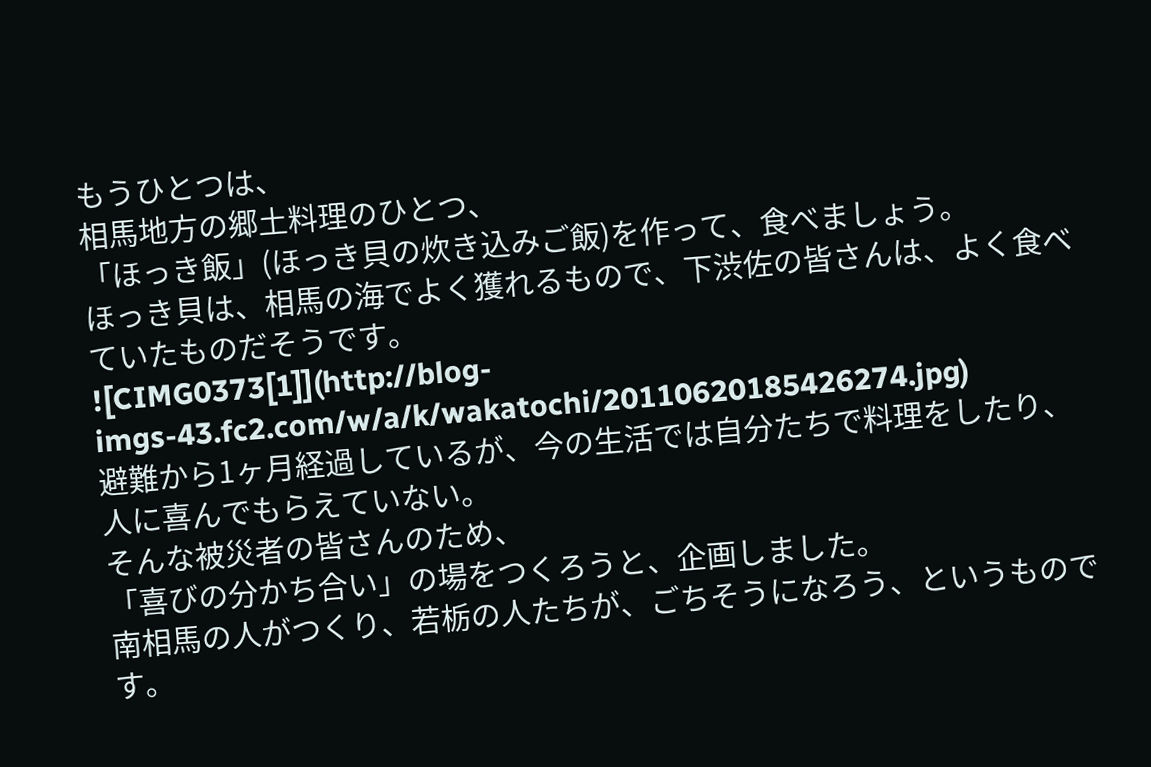もうひとつは、
相馬地方の郷土料理のひとつ、
「ほっき飯」(ほっき貝の炊き込みご飯)を作って、食べましょう。
ほっき貝は、相馬の海でよく獲れるもので、下渋佐の皆さんは、よく食べていたものだそうです。
![CIMG0373[1]](http://blog-imgs-43.fc2.com/w/a/k/wakatochi/20110620185426274.jpg)
避難から1ヶ月経過しているが、今の生活では自分たちで料理をしたり、
人に喜んでもらえていない。
そんな被災者の皆さんのため、
「喜びの分かち合い」の場をつくろうと、企画しました。
南相馬の人がつくり、若栃の人たちが、ごちそうになろう、というものです。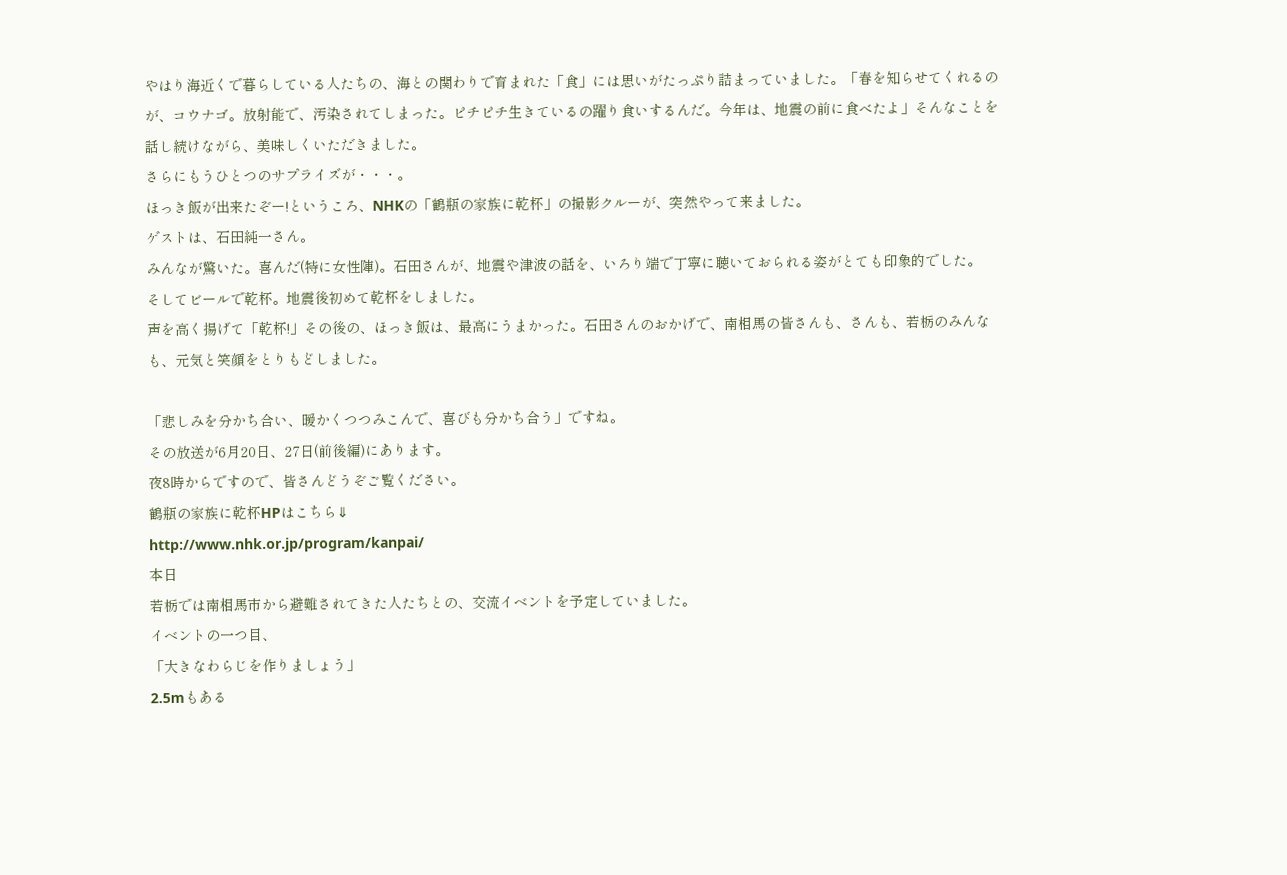やはり海近くで暮らしている人たちの、海との関わりで育まれた「食」には思いがたっぷり詰まっていました。「春を知らせてくれるのが、コウナゴ。放射能で、汚染されてしまった。ピチピチ生きているの躍り食いするんだ。今年は、地震の前に食べたよ」そんなことを話し続けながら、美味しくいただきました。
さらにもうひとつのサプライズが・・・。
ほっき飯が出来たぞー!というころ、NHKの「鶴瓶の家族に乾杯」の撮影クルーが、突然やって来ました。
ゲストは、石田純一さん。
みんなが驚いた。喜んだ(特に女性陣)。石田さんが、地震や津波の話を、いろり端で丁寧に聴いておられる姿がとても印象的でした。
そしてビールで乾杯。地震後初めて乾杯をしました。
声を高く揚げて「乾杯!」その後の、ほっき飯は、最高にうまかった。石田さんのおかげで、南相馬の皆さんも、さんも、若栃のみんなも、元気と笑顔をとりもどしました。

「悲しみを分かち合い、暖かくつつみこんで、喜びも分かち合う」ですね。
その放送が6月20日、27日(前後編)にあります。
夜8時からですので、皆さんどうぞご覧ください。
鶴瓶の家族に乾杯HPはこちら⇓
http://www.nhk.or.jp/program/kanpai/
本日
若栃では南相馬市から避難されてきた人たちとの、交流イベントを予定していました。
イベントの一つ目、
「大きなわらじを作りましょう」
2.5mもある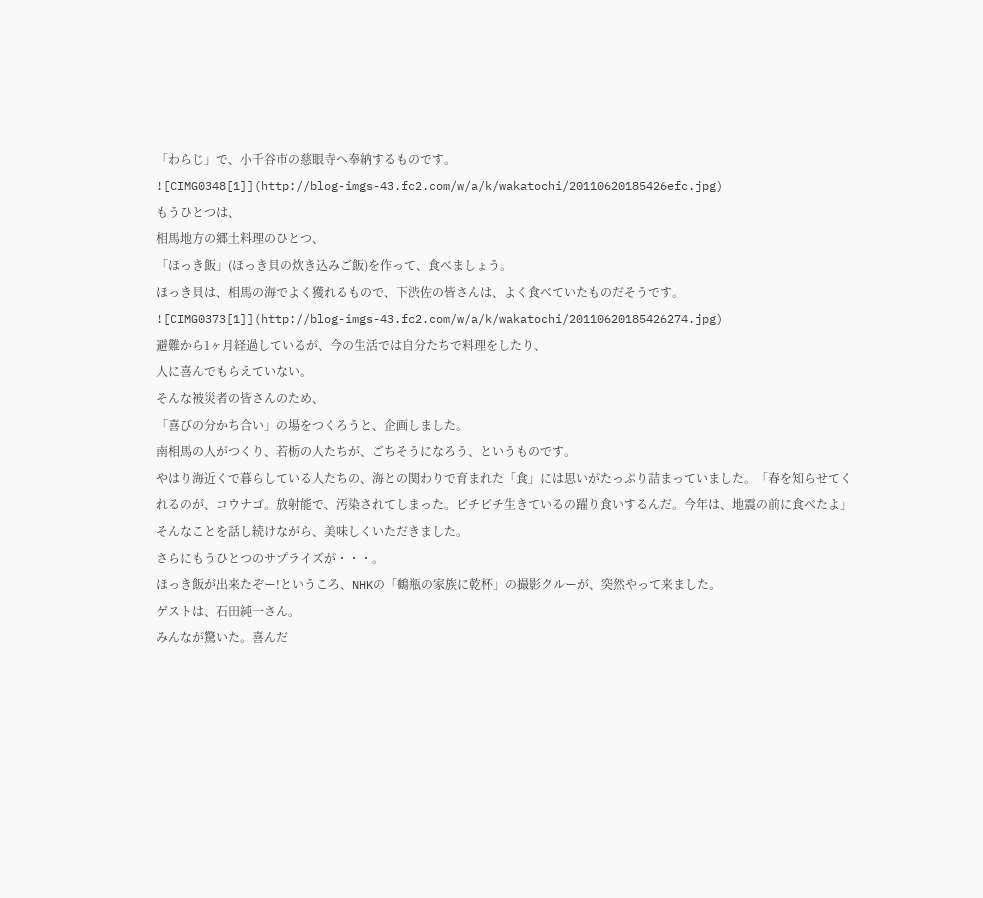「わらじ」で、小千谷市の慈眼寺へ奉納するものです。
![CIMG0348[1]](http://blog-imgs-43.fc2.com/w/a/k/wakatochi/20110620185426efc.jpg)
もうひとつは、
相馬地方の郷土料理のひとつ、
「ほっき飯」(ほっき貝の炊き込みご飯)を作って、食べましょう。
ほっき貝は、相馬の海でよく獲れるもので、下渋佐の皆さんは、よく食べていたものだそうです。
![CIMG0373[1]](http://blog-imgs-43.fc2.com/w/a/k/wakatochi/20110620185426274.jpg)
避難から1ヶ月経過しているが、今の生活では自分たちで料理をしたり、
人に喜んでもらえていない。
そんな被災者の皆さんのため、
「喜びの分かち合い」の場をつくろうと、企画しました。
南相馬の人がつくり、若栃の人たちが、ごちそうになろう、というものです。
やはり海近くで暮らしている人たちの、海との関わりで育まれた「食」には思いがたっぷり詰まっていました。「春を知らせてくれるのが、コウナゴ。放射能で、汚染されてしまった。ピチピチ生きているの躍り食いするんだ。今年は、地震の前に食べたよ」そんなことを話し続けながら、美味しくいただきました。
さらにもうひとつのサプライズが・・・。
ほっき飯が出来たぞー!というころ、NHKの「鶴瓶の家族に乾杯」の撮影クルーが、突然やって来ました。
ゲストは、石田純一さん。
みんなが驚いた。喜んだ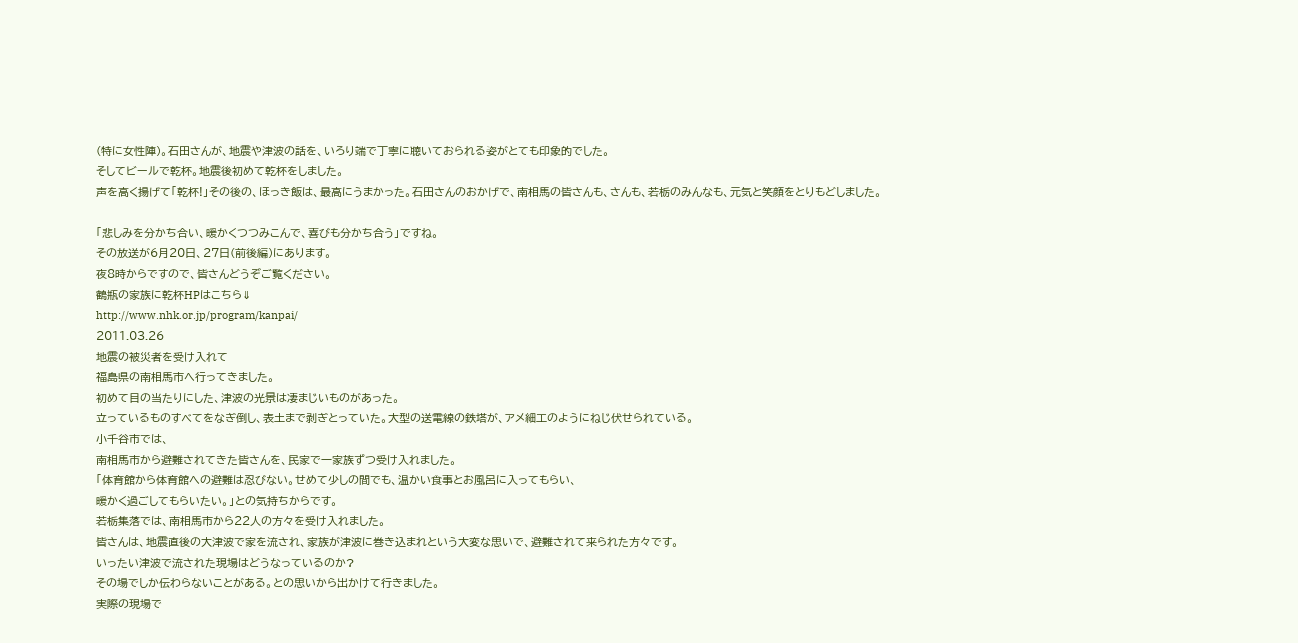(特に女性陣)。石田さんが、地震や津波の話を、いろり端で丁寧に聴いておられる姿がとても印象的でした。
そしてビールで乾杯。地震後初めて乾杯をしました。
声を高く揚げて「乾杯!」その後の、ほっき飯は、最高にうまかった。石田さんのおかげで、南相馬の皆さんも、さんも、若栃のみんなも、元気と笑顔をとりもどしました。

「悲しみを分かち合い、暖かくつつみこんで、喜びも分かち合う」ですね。
その放送が6月20日、27日(前後編)にあります。
夜8時からですので、皆さんどうぞご覧ください。
鶴瓶の家族に乾杯HPはこちら⇓
http://www.nhk.or.jp/program/kanpai/
2011.03.26
地震の被災者を受け入れて
福島県の南相馬市へ行ってきました。
初めて目の当たりにした、津波の光景は凄まじいものがあった。
立っているものすべてをなぎ倒し、表土まで剥ぎとっていた。大型の送電線の鉄塔が、アメ細工のようにねじ伏せられている。
小千谷市では、
南相馬市から避難されてきた皆さんを、民家で一家族ずつ受け入れました。
「体育館から体育館への避難は忍びない。せめて少しの間でも、温かい食事とお風呂に入ってもらい、
暖かく過ごしてもらいたい。」との気持ちからです。
若栃集落では、南相馬市から22人の方々を受け入れました。
皆さんは、地震直後の大津波で家を流され、家族が津波に巻き込まれという大変な思いで、避難されて来られた方々です。
いったい津波で流された現場はどうなっているのか?
その場でしか伝わらないことがある。との思いから出かけて行きました。
実際の現場で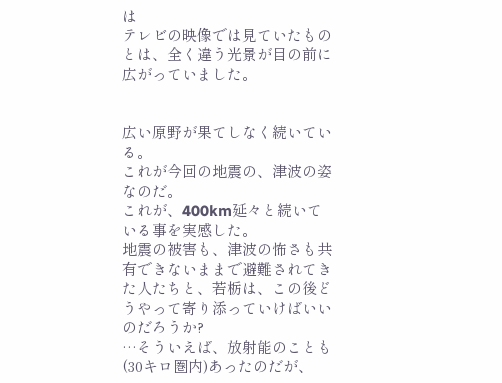は
テレビの映像では見ていたものとは、全く違う光景が目の前に広がっていました。


広い原野が果てしなく続いている。
これが今回の地震の、津波の姿なのだ。
これが、400km延々と続いている事を実感した。
地震の被害も、津波の怖さも共有できないままで避難されてきた人たちと、若栃は、この後どうやって寄り添っていけばいいのだろうか?
…そういえば、放射能のことも(30キロ圏内)あったのだが、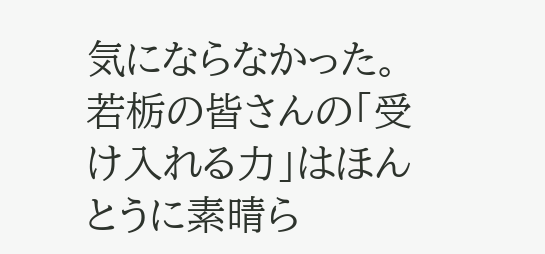気にならなかった。
若栃の皆さんの「受け入れる力」はほんとうに素晴ら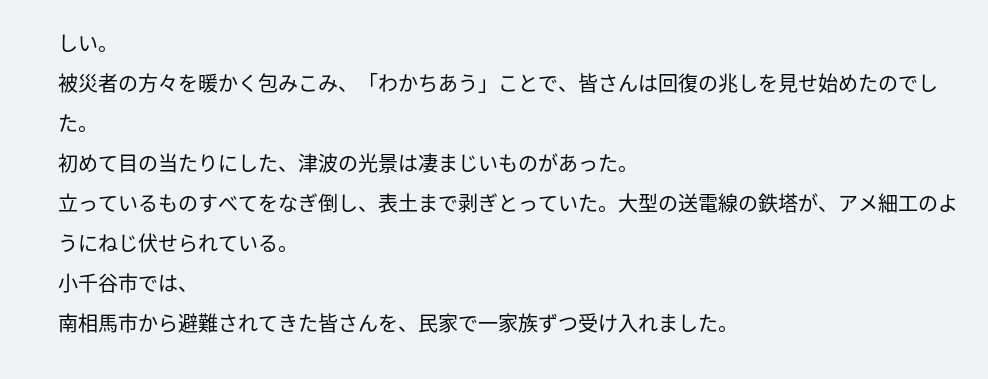しい。
被災者の方々を暖かく包みこみ、「わかちあう」ことで、皆さんは回復の兆しを見せ始めたのでした。
初めて目の当たりにした、津波の光景は凄まじいものがあった。
立っているものすべてをなぎ倒し、表土まで剥ぎとっていた。大型の送電線の鉄塔が、アメ細工のようにねじ伏せられている。
小千谷市では、
南相馬市から避難されてきた皆さんを、民家で一家族ずつ受け入れました。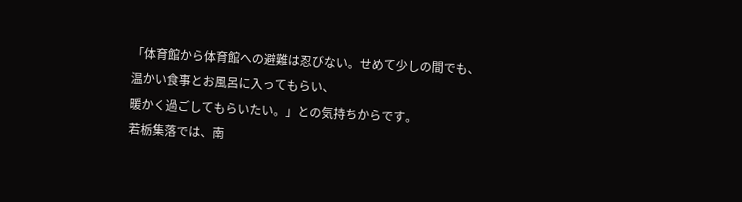「体育館から体育館への避難は忍びない。せめて少しの間でも、温かい食事とお風呂に入ってもらい、
暖かく過ごしてもらいたい。」との気持ちからです。
若栃集落では、南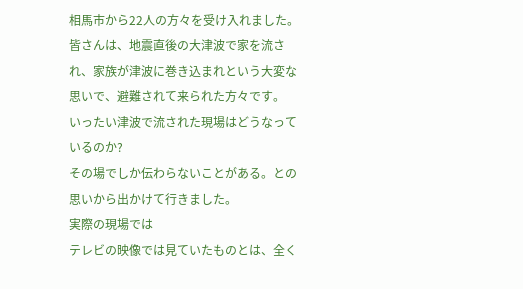相馬市から22人の方々を受け入れました。
皆さんは、地震直後の大津波で家を流され、家族が津波に巻き込まれという大変な思いで、避難されて来られた方々です。
いったい津波で流された現場はどうなっているのか?
その場でしか伝わらないことがある。との思いから出かけて行きました。
実際の現場では
テレビの映像では見ていたものとは、全く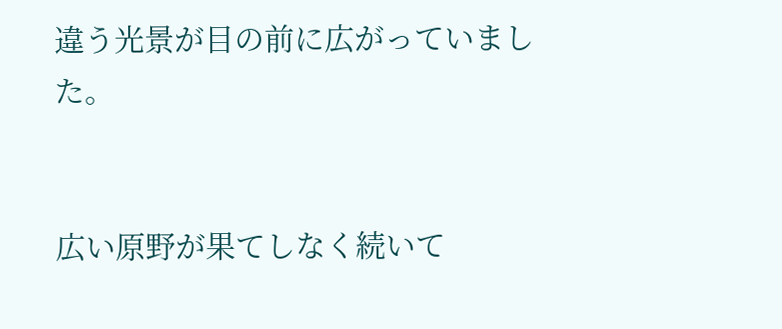違う光景が目の前に広がっていました。


広い原野が果てしなく続いて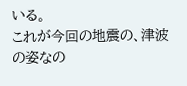いる。
これが今回の地震の、津波の姿なの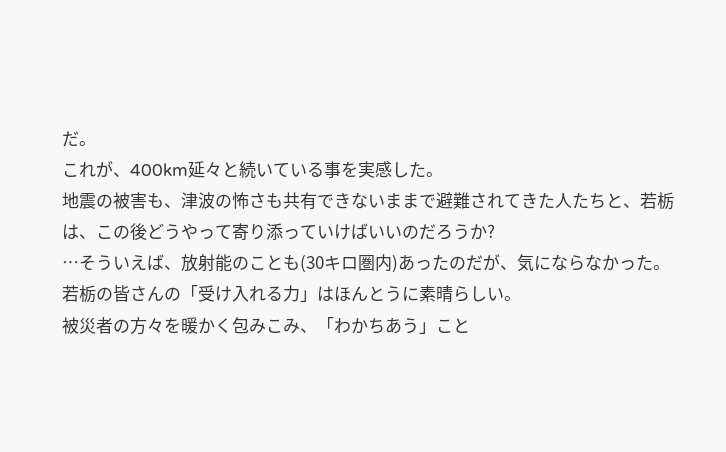だ。
これが、400km延々と続いている事を実感した。
地震の被害も、津波の怖さも共有できないままで避難されてきた人たちと、若栃は、この後どうやって寄り添っていけばいいのだろうか?
…そういえば、放射能のことも(30キロ圏内)あったのだが、気にならなかった。
若栃の皆さんの「受け入れる力」はほんとうに素晴らしい。
被災者の方々を暖かく包みこみ、「わかちあう」こと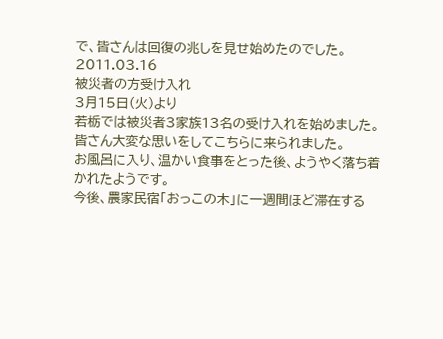で、皆さんは回復の兆しを見せ始めたのでした。
2011.03.16
被災者の方受け入れ
3月15日(火)より
若栃では被災者3家族13名の受け入れを始めました。
皆さん大変な思いをしてこちらに来られました。
お風呂に入り、温かい食事をとった後、ようやく落ち着かれたようです。
今後、農家民宿「おっこの木」に一週間ほど滞在する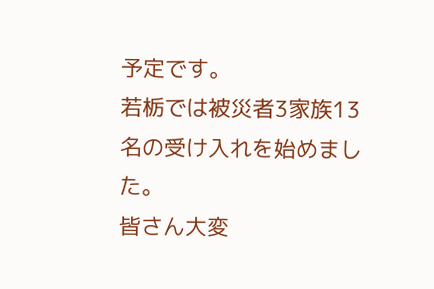予定です。
若栃では被災者3家族13名の受け入れを始めました。
皆さん大変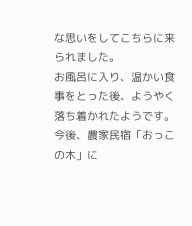な思いをしてこちらに来られました。
お風呂に入り、温かい食事をとった後、ようやく落ち着かれたようです。
今後、農家民宿「おっこの木」に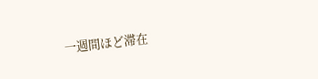一週間ほど滞在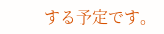する予定です。